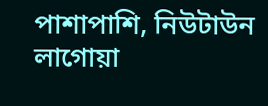পাশাপাশি, নিউটাউন লাগোয়া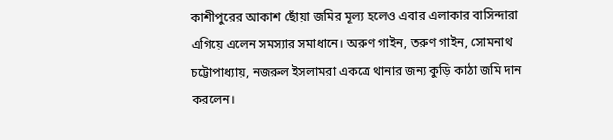কাশীপুরের আকাশ ছোঁয়া জমির মূল্য হলেও এবার এলাকার বাসিন্দারা এগিয়ে এলেন সমস্যার সমাধানে। অরুণ গাইন, তরুণ গাইন, সোমনাথ চট্টোপাধ্যায়, নজরুল ইসলামরা একত্রে থানার জন্য কুড়ি কাঠা জমি দান করলেন।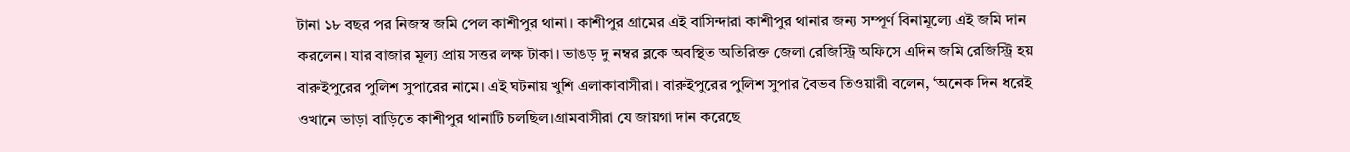টানা ১৮ বছর পর নিজস্ব জমি পেল কাশীপুর থানা। কাশীপুর গ্রামের এই বাসিন্দারা কাশীপুর থানার জন্য সম্পূর্ণ বিনামূল্যে এই জমি দান করলেন। যার বাজার মূল্য প্রায় সত্তর লক্ষ টাকা। ভাঙড় দু নম্বর ব্লকে অবস্থিত অতিরিক্ত জেলা রেজিস্ট্রি অফিসে এদিন জমি রেজিস্ট্রি হয় বারুইপুরের পুলিশ সুপারের নামে। এই ঘটনায় খুশি এলাকাবাসীরা। বারুইপুরের পুলিশ সুপার বৈভব তিওয়ারী বলেন, ‘অনেক দিন ধরেই ওখানে ভাড়া বাড়িতে কাশীপুর থানাটি চলছিল।গ্রামবাসীরা যে জায়গা দান করেছে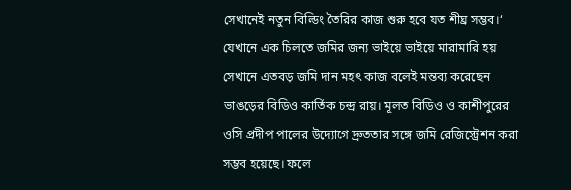সেখানেই নতুন বিল্ডিং তৈরির কাজ শুরু হবে যত শীঘ্র সম্ভব।‘ যেখানে এক চিলতে জমির জন্য ভাইয়ে ভাইয়ে মারামারি হয় সেখানে এতবড় জমি দান মহৎ কাজ বলেই মন্তব্য করেছেন ভাঙড়ের বিডিও কার্তিক চন্দ্র রায়। মূলত বিডিও ও কাশীপুরের ওসি প্রদীপ পালের উদ্যোগে দ্রুততার সঙ্গে জমি রেজিস্ট্রেশন করা সম্ভব হয়েছে। ফলে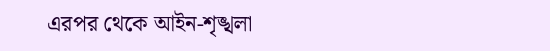এরপর থেকে আইন-শৃঙ্খলা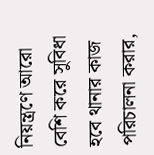নিয়ন্ত্রণে আরো বেশি করে সুবিধা হবে থানার কাজ পরিচালনা করার,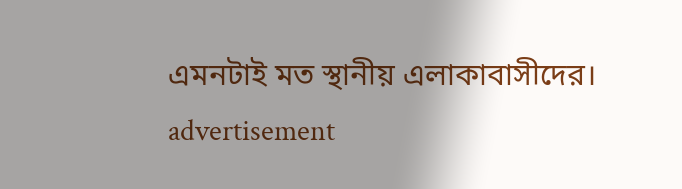এমনটাই মত স্থানীয় এলাকাবাসীদের।
advertisement